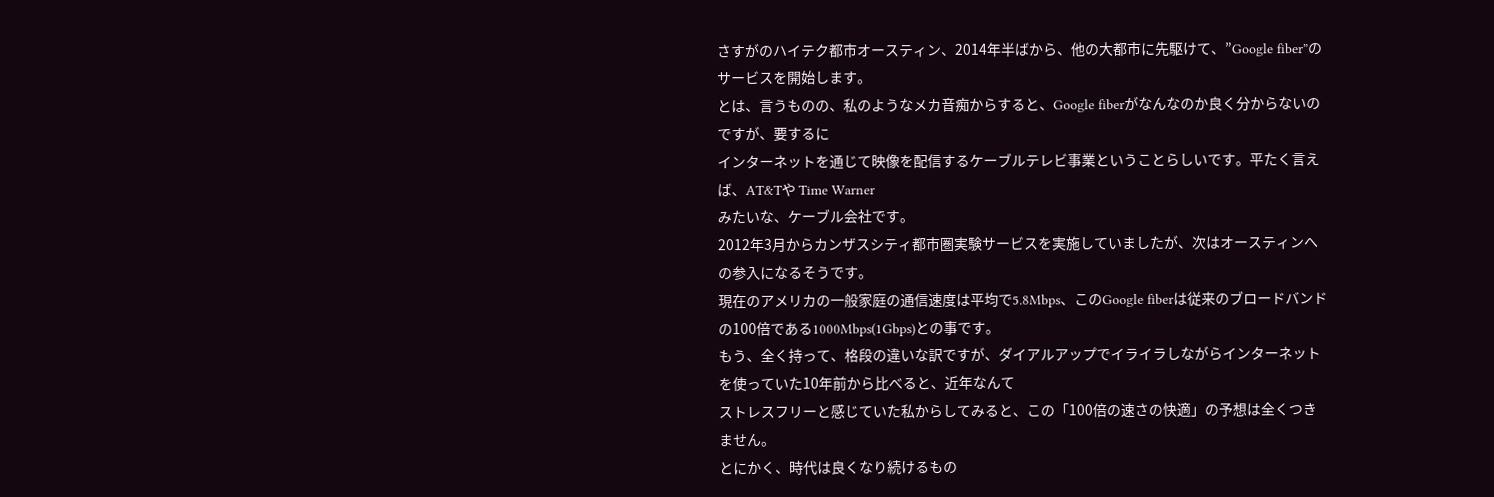さすがのハイテク都市オースティン、2014年半ばから、他の大都市に先駆けて、”Google fiber”のサービスを開始します。
とは、言うものの、私のようなメカ音痴からすると、Google fiberがなんなのか良く分からないのですが、要するに
インターネットを通じて映像を配信するケーブルテレビ事業ということらしいです。平たく言えば、AT&Tや Time Warner
みたいな、ケーブル会社です。
2012年3月からカンザスシティ都市圏実験サービスを実施していましたが、次はオースティンへの参入になるそうです。
現在のアメリカの一般家庭の通信速度は平均で5.8Mbps、このGoogle fiberは従来のブロードバンドの100倍である1000Mbps(1Gbps)との事です。
もう、全く持って、格段の違いな訳ですが、ダイアルアップでイライラしながらインターネットを使っていた10年前から比べると、近年なんて
ストレスフリーと感じていた私からしてみると、この「100倍の速さの快適」の予想は全くつきません。
とにかく、時代は良くなり続けるもの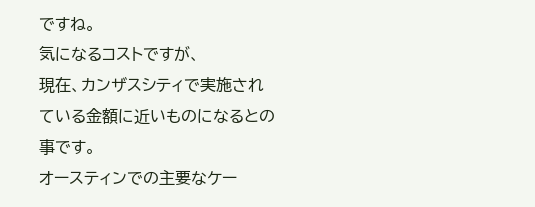ですね。
気になるコストですが、
現在、カンザスシティで実施されている金額に近いものになるとの事です。
オースティンでの主要なケー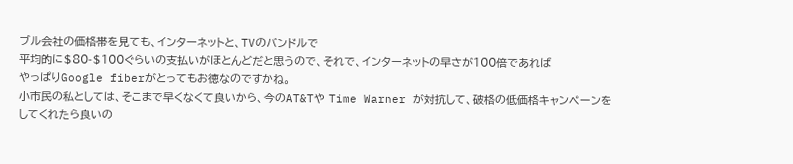ブル会社の価格帯を見ても、インターネットと、TVのバンドルで
平均的に$80-$100ぐらいの支払いがほとんどだと思うので、それで、インターネットの早さが100倍であれば
やっぱりGoogle fiberがとってもお徳なのですかね。
小市民の私としては、そこまで早くなくて良いから、今のAT&Tや Time Warner が対抗して、破格の低価格キャンペーンを
してくれたら良いの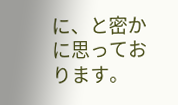に、と密かに思っております。